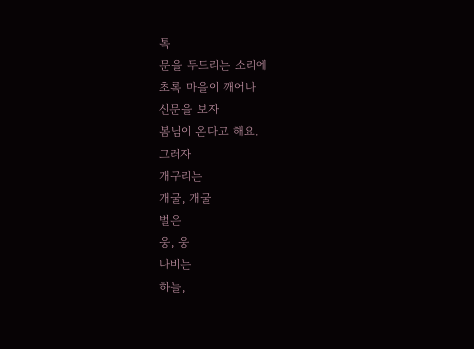톡
문을 두드리는 소리에
초록 마을이 깨어나
신문을 보자
봄님이 온다고 해요.
그러자
개구리는
개굴, 개굴
벌은
웅, 웅
나비는
하늘,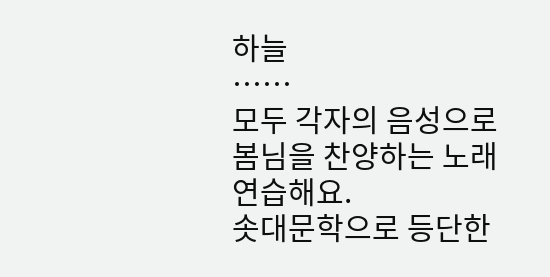하늘
……
모두 각자의 음성으로
봄님을 찬양하는 노래
연습해요.
솟대문학으로 등단한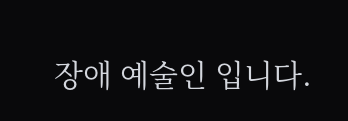장애 예술인 입니다.